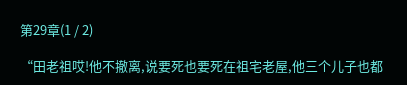第29章(1 / 2)

“田老祖哎!他不撤离,说要死也要死在祖宅老屋,他三个儿子也都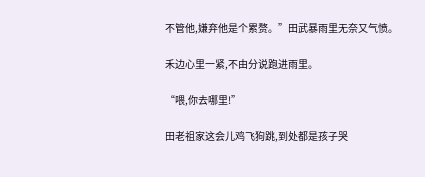不管他,嫌弃他是个累赘。”田武暴雨里无奈又气愤。

禾边心里一紧,不由分说跑进雨里。

“喂,你去哪里!”

田老祖家这会儿鸡飞狗跳,到处都是孩子哭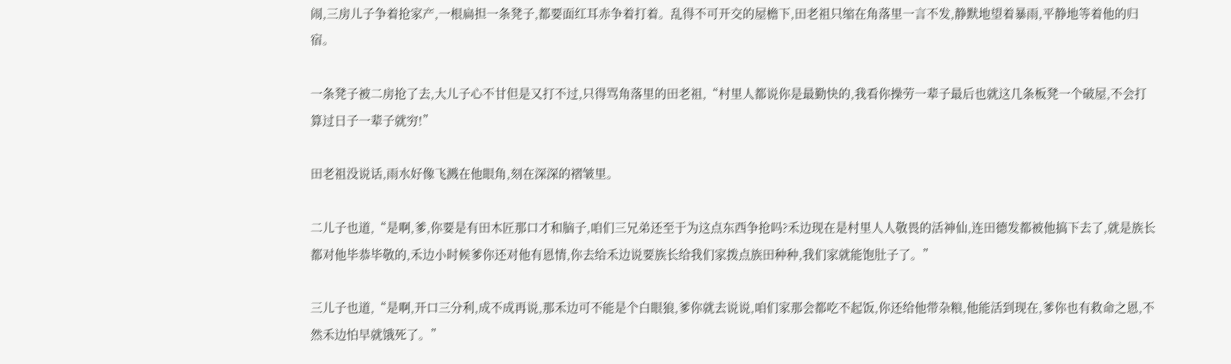闹,三房儿子争着抢家产,一根扁担一条凳子,都要面红耳赤争着打着。乱得不可开交的屋檐下,田老祖只缩在角落里一言不发,静默地望着暴雨,平静地等着他的归宿。

一条凳子被二房抢了去,大儿子心不甘但是又打不过,只得骂角落里的田老祖,“村里人都说你是最勤快的,我看你操劳一辈子最后也就这几条板凳一个破屋,不会打算过日子一辈子就穷!”

田老祖没说话,雨水好像飞溅在他眼角,刻在深深的褶皱里。

二儿子也道,“是啊,爹,你要是有田木匠那口才和脑子,咱们三兄弟还至于为这点东西争抢吗?禾边现在是村里人人敬畏的活神仙,连田德发都被他搞下去了,就是族长都对他毕恭毕敬的,禾边小时候爹你还对他有恩情,你去给禾边说要族长给我们家拨点族田种种,我们家就能饱肚子了。”

三儿子也道,“是啊,开口三分利,成不成再说,那禾边可不能是个白眼狼,爹你就去说说,咱们家那会都吃不起饭,你还给他带杂粮,他能活到现在,爹你也有救命之恩,不然禾边怕早就饿死了。”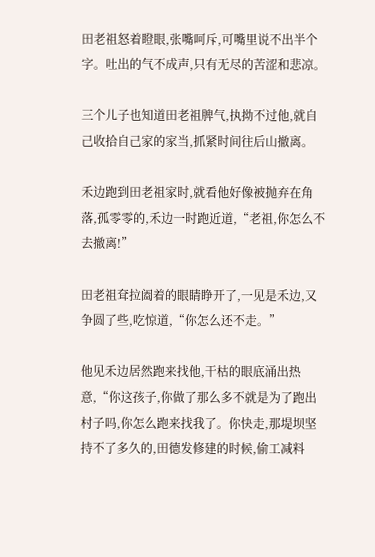田老祖怒着瞪眼,张嘴呵斥,可嘴里说不出半个字。吐出的气不成声,只有无尽的苦涩和悲凉。

三个儿子也知道田老祖脾气,执拗不过他,就自己收拾自己家的家当,抓紧时间往后山撤离。

禾边跑到田老祖家时,就看他好像被抛弃在角落,孤零零的,禾边一时跑近道,“老祖,你怎么不去撤离!”

田老祖耷拉阖着的眼睛睁开了,一见是禾边,又争圆了些,吃惊道,“你怎么还不走。”

他见禾边居然跑来找他,干枯的眼底涌出热意,“你这孩子,你做了那么多不就是为了跑出村子吗,你怎么跑来找我了。你快走,那堤坝坚持不了多久的,田德发修建的时候,偷工减料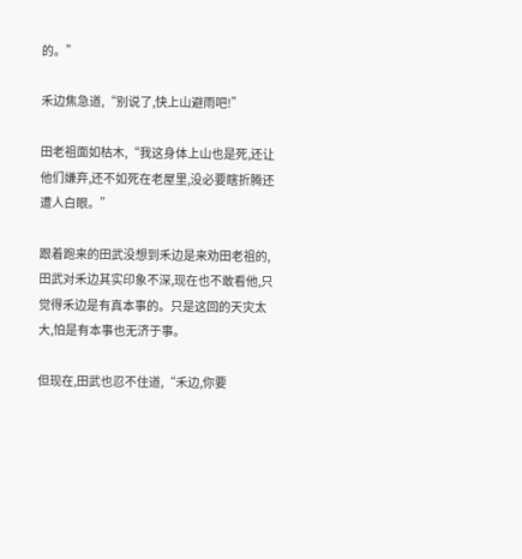的。”

禾边焦急道,“别说了,快上山避雨吧!”

田老祖面如枯木,“我这身体上山也是死,还让他们嫌弃,还不如死在老屋里,没必要瞎折腾还遭人白眼。”

跟着跑来的田武没想到禾边是来劝田老祖的,田武对禾边其实印象不深,现在也不敢看他,只觉得禾边是有真本事的。只是这回的天灾太大,怕是有本事也无济于事。

但现在,田武也忍不住道,“禾边,你要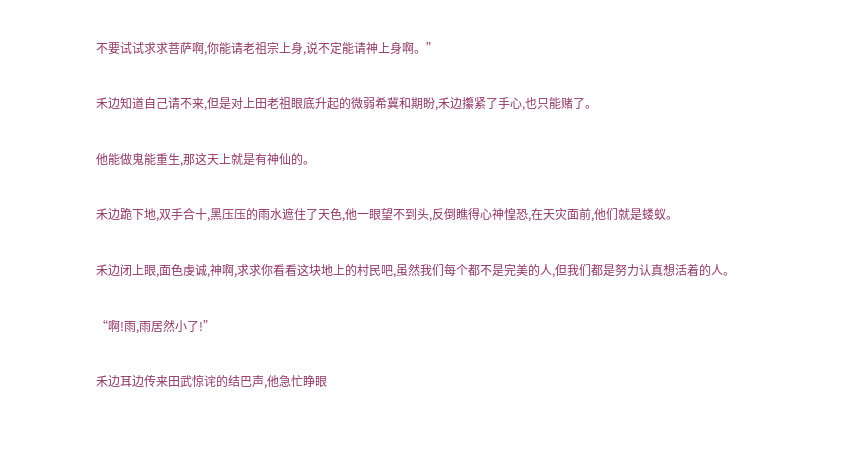不要试试求求菩萨啊,你能请老祖宗上身,说不定能请神上身啊。”

禾边知道自己请不来,但是对上田老祖眼底升起的微弱希冀和期盼,禾边攥紧了手心,也只能赌了。

他能做鬼能重生,那这天上就是有神仙的。

禾边跪下地,双手合十,黑压压的雨水遮住了天色,他一眼望不到头,反倒瞧得心神惶恐,在天灾面前,他们就是蝼蚁。

禾边闭上眼,面色虔诚,神啊,求求你看看这块地上的村民吧,虽然我们每个都不是完美的人,但我们都是努力认真想活着的人。

“啊!雨,雨居然小了!”

禾边耳边传来田武惊诧的结巴声,他急忙睁眼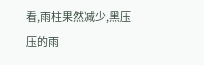看,雨柱果然减少,黑压压的雨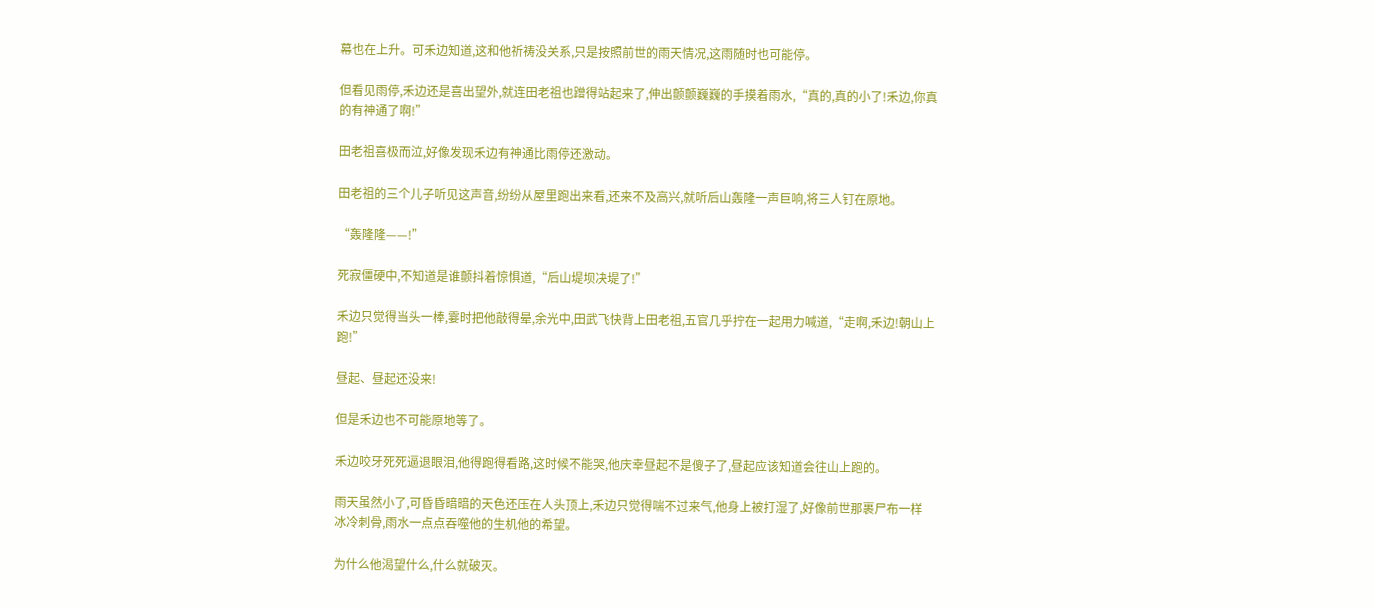幕也在上升。可禾边知道,这和他祈祷没关系,只是按照前世的雨天情况,这雨随时也可能停。

但看见雨停,禾边还是喜出望外,就连田老祖也蹭得站起来了,伸出颤颤巍巍的手摸着雨水,“真的,真的小了!禾边,你真的有神通了啊!”

田老祖喜极而泣,好像发现禾边有神通比雨停还激动。

田老祖的三个儿子听见这声音,纷纷从屋里跑出来看,还来不及高兴,就听后山轰隆一声巨响,将三人钉在原地。

“轰隆隆——!”

死寂僵硬中,不知道是谁颤抖着惊惧道,“后山堤坝决堤了!”

禾边只觉得当头一棒,霎时把他敲得晕,余光中,田武飞快背上田老祖,五官几乎拧在一起用力喊道,“走啊,禾边!朝山上跑!”

昼起、昼起还没来!

但是禾边也不可能原地等了。

禾边咬牙死死逼退眼泪,他得跑得看路,这时候不能哭,他庆幸昼起不是傻子了,昼起应该知道会往山上跑的。

雨天虽然小了,可昏昏暗暗的天色还压在人头顶上,禾边只觉得喘不过来气,他身上被打湿了,好像前世那裹尸布一样冰冷刺骨,雨水一点点吞噬他的生机他的希望。

为什么他渴望什么,什么就破灭。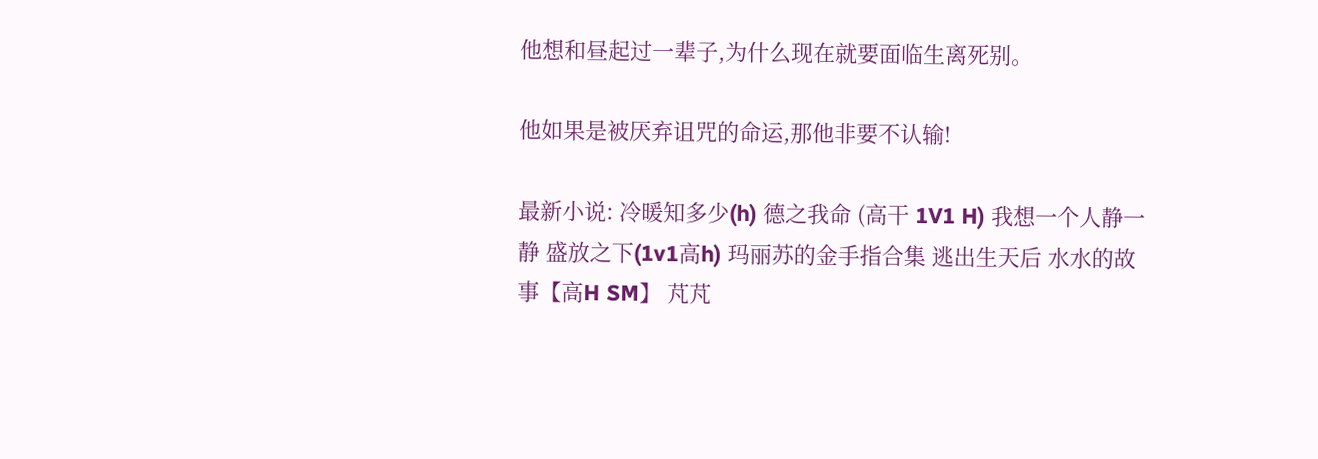他想和昼起过一辈子,为什么现在就要面临生离死别。

他如果是被厌弃诅咒的命运,那他非要不认输!

最新小说: 冷暖知多少(h) 德之我命 (高干 1V1 H) 我想一个人静一静 盛放之下(1v1高h) 玛丽苏的金手指合集 逃出生天后 水水的故事【高H SM】 芃芃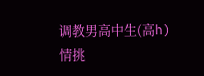调教男高中生(高h) 情挑